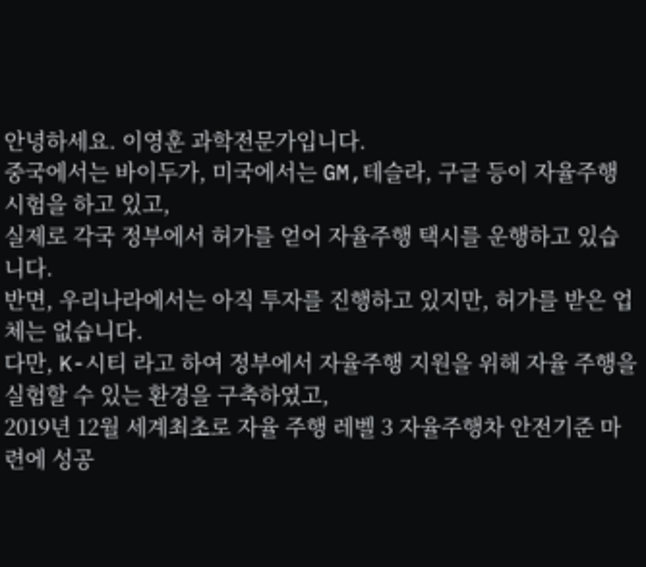안녕하세요. 이영훈 과학전문가입니다.
중국에서는 바이두가, 미국에서는 GM,테슬라, 구글 등이 자율주행 시험을 하고 있고,
실제로 각국 정부에서 허가를 얻어 자율주행 택시를 운행하고 있습니다.
반면, 우리나라에서는 아직 투자를 진행하고 있지만, 허가를 받은 업체는 없습니다.
다만, K-시티 라고 하여 정부에서 자율주행 지원을 위해 자율 주행을 실험할 수 있는 환경을 구축하였고,
2019년 12월 세계최초로 자율 주행 레벨 3 자율주행차 안전기준 마련에 성공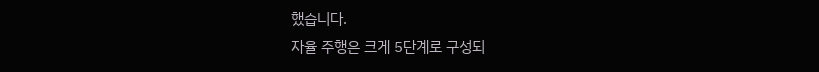했습니다.
자율 주행은 크게 5단계로 구성되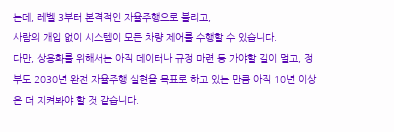는데, 레벨 3부터 본격적인 자율주행으로 불리고,
사람의 개입 없이 시스템이 모든 차량 제어를 수행할 수 있습니다.
다만, 상용화를 위해서는 아직 데이터나 규정 마련 등 가야할 길이 멀고, 정부도 2030년 완전 자율주행 실현을 목표로 하고 있는 만큼 아직 10년 이상은 더 지켜봐야 할 것 같습니다.